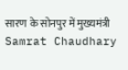सारण के सोनपुर में मुख्यमंत्री Samrat Chaudhary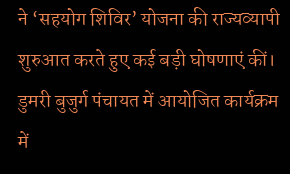ने ‘सहयोग शिविर’ योजना की राज्यव्यापी शुरुआत करते हुए कई बड़ी घोषणाएं कीं। डुमरी बुजुर्ग पंचायत में आयोजित कार्यक्रम में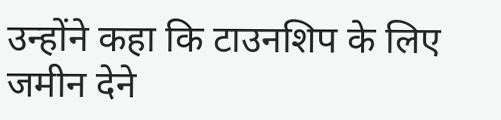उन्होंने कहा कि टाउनशिप के लिए जमीन देने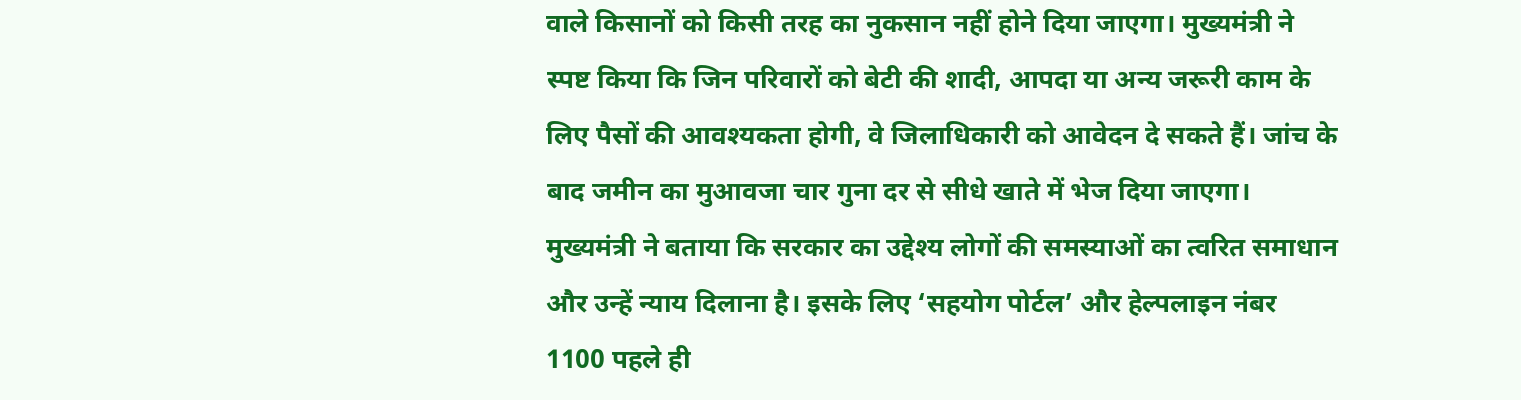वाले किसानों को किसी तरह का नुकसान नहीं होने दिया जाएगा। मुख्यमंत्री ने स्पष्ट किया कि जिन परिवारों को बेटी की शादी, आपदा या अन्य जरूरी काम के लिए पैसों की आवश्यकता होगी, वे जिलाधिकारी को आवेदन दे सकते हैं। जांच के बाद जमीन का मुआवजा चार गुना दर से सीधे खाते में भेज दिया जाएगा।
मुख्यमंत्री ने बताया कि सरकार का उद्देश्य लोगों की समस्याओं का त्वरित समाधान और उन्हें न्याय दिलाना है। इसके लिए ‘सहयोग पोर्टल’ और हेल्पलाइन नंबर 1100 पहले ही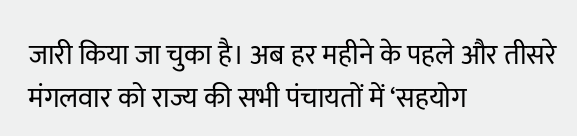जारी किया जा चुका है। अब हर महीने के पहले और तीसरे मंगलवार को राज्य की सभी पंचायतों में ‘सहयोग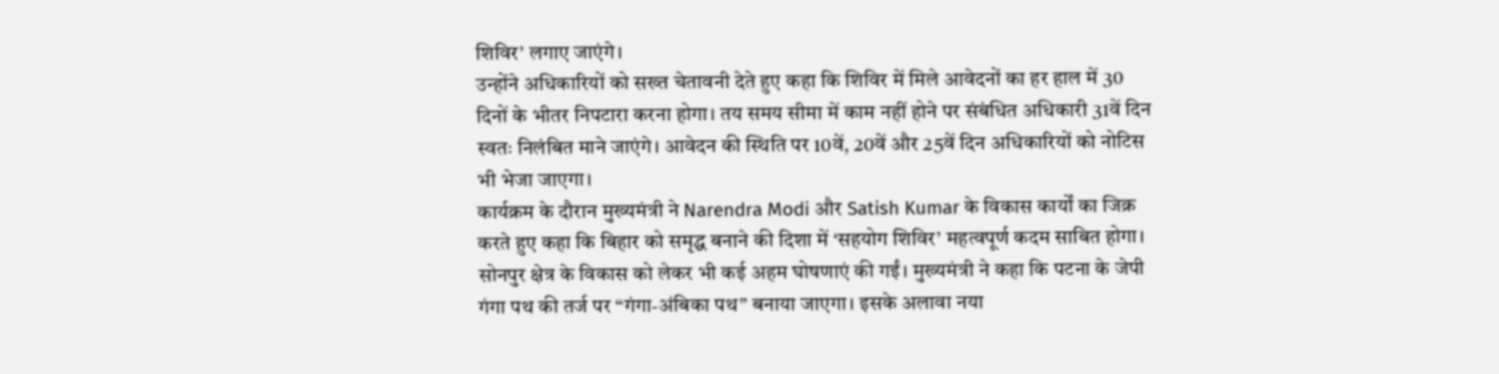शिविर’ लगाए जाएंगे।
उन्होंने अधिकारियों को सख्त चेतावनी देते हुए कहा कि शिविर में मिले आवेदनों का हर हाल में 30 दिनों के भीतर निपटारा करना होगा। तय समय सीमा में काम नहीं होने पर संबंधित अधिकारी 31वें दिन स्वतः निलंबित माने जाएंगे। आवेदन की स्थिति पर 10वें, 20वें और 25वें दिन अधिकारियों को नोटिस भी भेजा जाएगा।
कार्यक्रम के दौरान मुख्यमंत्री ने Narendra Modi और Satish Kumar के विकास कार्यों का जिक्र करते हुए कहा कि बिहार को समृद्ध बनाने की दिशा में ‘सहयोग शिविर’ महत्वपूर्ण कदम साबित होगा।
सोनपुर क्षेत्र के विकास को लेकर भी कई अहम घोषणाएं की गईं। मुख्यमंत्री ने कहा कि पटना के जेपी गंगा पथ की तर्ज पर “गंगा-अंबिका पथ” बनाया जाएगा। इसके अलावा नया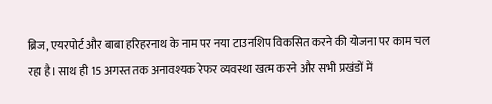ब्रिज, एयरपोर्ट और बाबा हरिहरनाथ के नाम पर नया टाउनशिप विकसित करने की योजना पर काम चल रहा है। साथ ही 15 अगस्त तक अनावश्यक रेफर व्यवस्था खत्म करने और सभी प्रखंडों में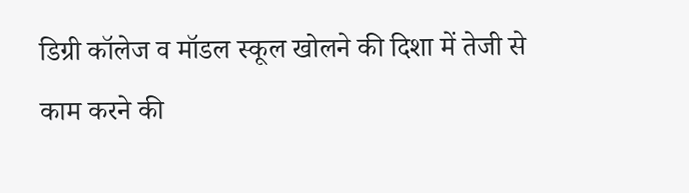डिग्री कॉलेज व मॉडल स्कूल खोलने की दिशा में तेजी से काम करने की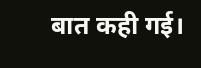बात कही गई।